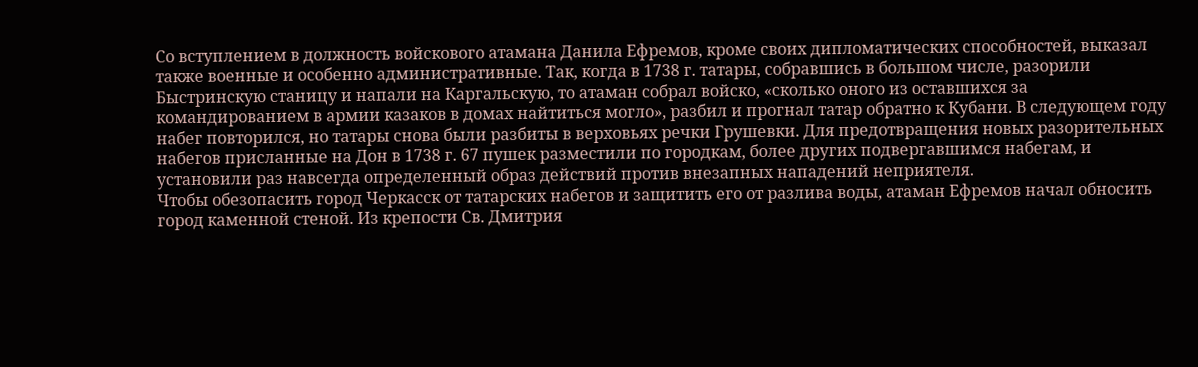Со вступлением в должность войскового атамана Данила Ефремов, кроме своих дипломатических способностей, выказал также военные и особенно административные. Так, когда в 1738 г. татары, собравшись в большом числе, разорили Быстринскую станицу и напали на Каргальскую, то атаман собрал войско, «сколько оного из оставшихся за командированием в армии казаков в домах найтиться могло», разбил и прогнал татар обратно к Кубани. В следующем году набег повторился, но татары снова были разбиты в верховьях речки Грушевки. Для предотвращения новых разорительных набегов присланные на Дон в 1738 г. 67 пушек разместили по городкам, более других подвергавшимся набегам, и установили раз навсегда определенный образ действий против внезапных нападений неприятеля.
Чтобы обезопасить город Черкасск от татарских набегов и защитить его от разлива воды, атаман Ефремов начал обносить город каменной стеной. Из крепости Св. Дмитрия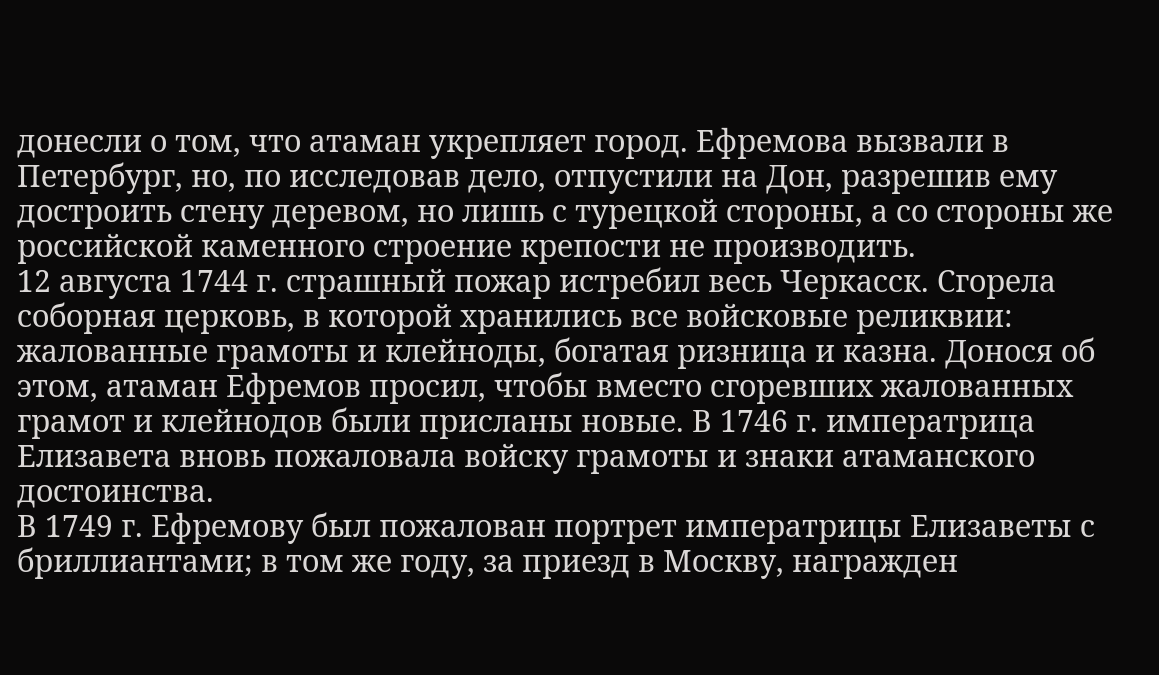донесли о том, что атаман укрепляет город. Ефремова вызвали в Петербург, но, по исследовав дело, отпустили на Дон, разрешив ему достроить стену деревом, но лишь с турецкой стороны, а со стороны же российской каменного строение крепости не производить.
12 августа 1744 г. страшный пожар истребил весь Черкасск. Сгорела соборная церковь, в которой хранились все войсковые реликвии: жалованные грамоты и клейноды, богатая ризница и казна. Донося об этом, атаман Ефремов просил, чтобы вместо сгоревших жалованных грамот и клейнодов были присланы новые. В 1746 г. императрица Елизавета вновь пожаловала войску грамоты и знаки атаманского достоинства.
В 1749 г. Ефремову был пожалован портрет императрицы Елизаветы с бриллиантами; в том же году, за приезд в Москву, награжден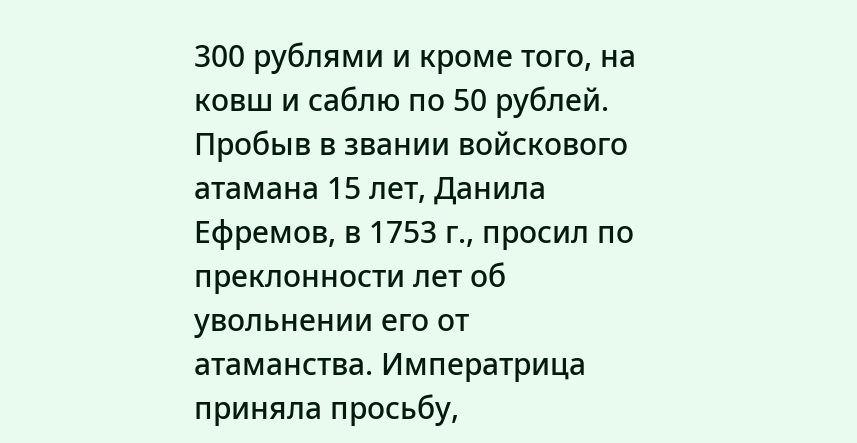300 рублями и кроме того, на ковш и саблю по 50 рублей.
Пробыв в звании войскового атамана 15 лет, Данила Ефремов, в 1753 г., просил по преклонности лет об увольнении его от атаманства. Императрица приняла просьбу,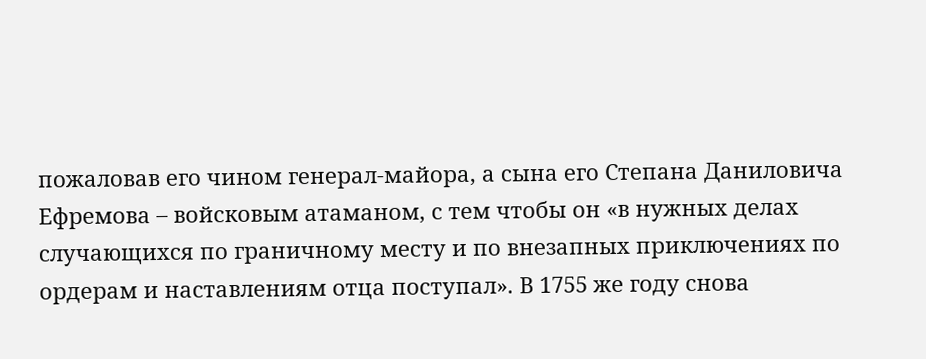пожаловав его чином генерал-майора, а сына его Степана Даниловича Ефремова – войсковым атаманом, с тем чтобы он «в нужных делах случающихся по граничному месту и по внезапных приключениях по ордерам и наставлениям отца поступал». В 1755 же году снова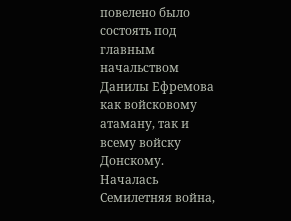повелено было состоять под главным начальством Данилы Ефремова как войсковому атаману, так и всему войску Донскому.
Началась Семилетняя война,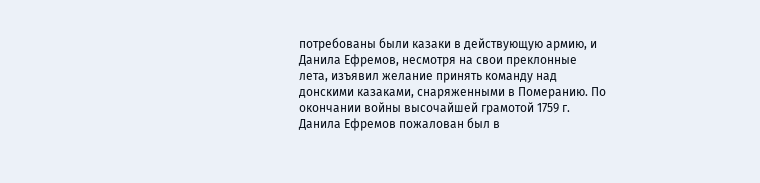потребованы были казаки в действующую армию, и Данила Ефремов, несмотря на свои преклонные лета, изъявил желание принять команду над донскими казаками, снаряженными в Померанию. По окончании войны высочайшей грамотой 1759 г. Данила Ефремов пожалован был в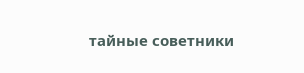тайные советники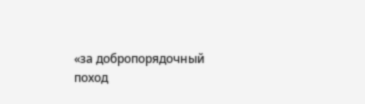«за добропорядочный поход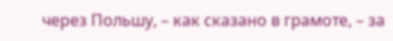через Польшу, – как сказано в грамоте, – за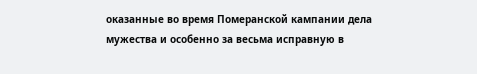оказанные во время Померанской кампании дела мужества и особенно за весьма исправную в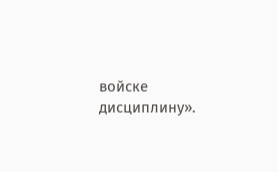войске дисциплину».